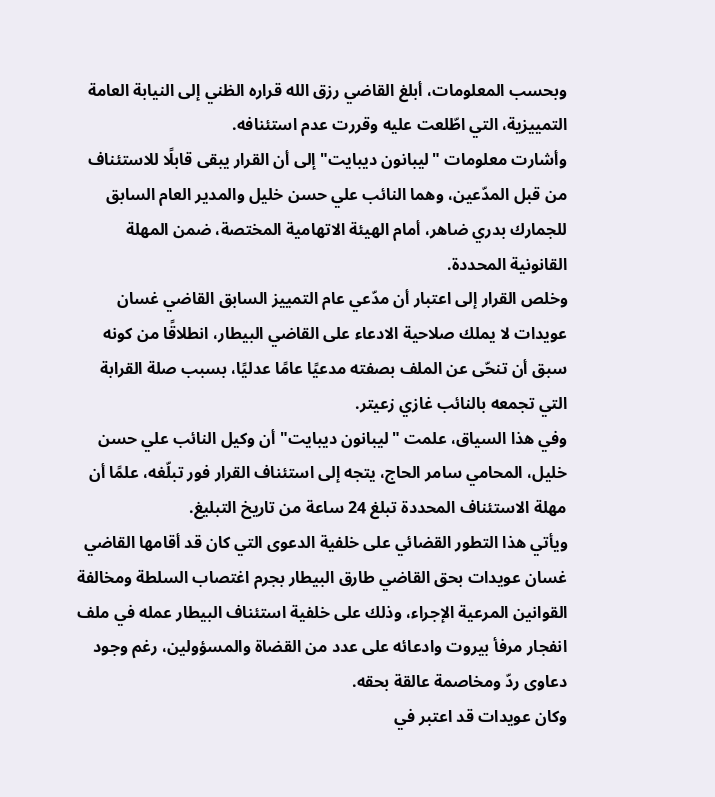وبحسب المعلومات، أبلغ القاضي رزق الله قراره الظني إلى النيابة العامة التمييزية، التي اطّلعت عليه وقررت عدم استئنافه.
وأشارت معلومات "ليبانون ديبايت" إلى أن القرار يبقى قابلًا للاستئناف من قبل المدّعين، وهما النائب علي حسن خليل والمدير العام السابق للجمارك بدري ضاهر، أمام الهيئة الاتهامية المختصة، ضمن المهلة القانونية المحددة.
وخلص القرار إلى اعتبار أن مدّعي عام التمييز السابق القاضي غسان عويدات لا يملك صلاحية الادعاء على القاضي البيطار، انطلاقًا من كونه سبق أن تنحّى عن الملف بصفته مدعيًا عامًا عدليًا، بسبب صلة القرابة التي تجمعه بالنائب غازي زعيتر.
وفي هذا السياق، علمت "ليبانون ديبايت" أن وكيل النائب علي حسن خليل، المحامي سامر الحاج، يتجه إلى استئناف القرار فور تبلّغه، علمًا أن مهلة الاستئناف المحددة تبلغ 24 ساعة من تاريخ التبليغ.
ويأتي هذا التطور القضائي على خلفية الدعوى التي كان قد أقامها القاضي غسان عويدات بحق القاضي طارق البيطار بجرم اغتصاب السلطة ومخالفة القوانين المرعية الإجراء، وذلك على خلفية استئناف البيطار عمله في ملف انفجار مرفأ بيروت وادعائه على عدد من القضاة والمسؤولين، رغم وجود دعاوى ردّ ومخاصمة عالقة بحقه.
وكان عويدات قد اعتبر في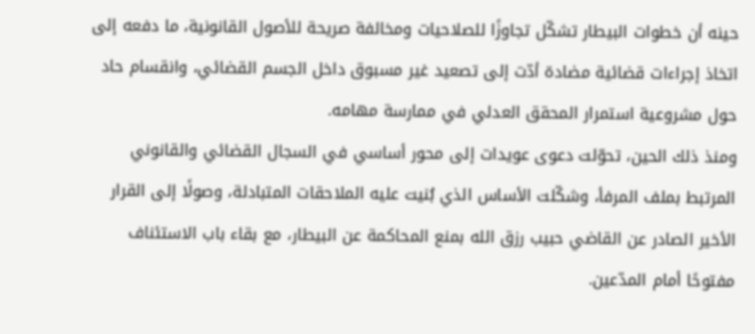حينه أن خطوات البيطار تشكّل تجاوزًا للصلاحيات ومخالفة صريحة للأصول القانونية، ما دفعه إلى اتخاذ إجراءات قضائية مضادة أدّت إلى تصعيد غير مسبوق داخل الجسم القضائي، وانقسام حاد حول مشروعية استمرار المحقق العدلي في ممارسة مهامه.
ومنذ ذلك الحين، تحوّلت دعوى عويدات إلى محور أساسي في السجال القضائي والقانوني المرتبط بملف المرفأ، وشكّلت الأساس الذي بُنيت عليه الملاحقات المتبادلة، وصولًا إلى القرار الأخير الصادر عن القاضي حبيب رزق الله بمنع المحاكمة عن البيطار، مع بقاء باب الاستئناف مفتوحًا أمام المدّعين.